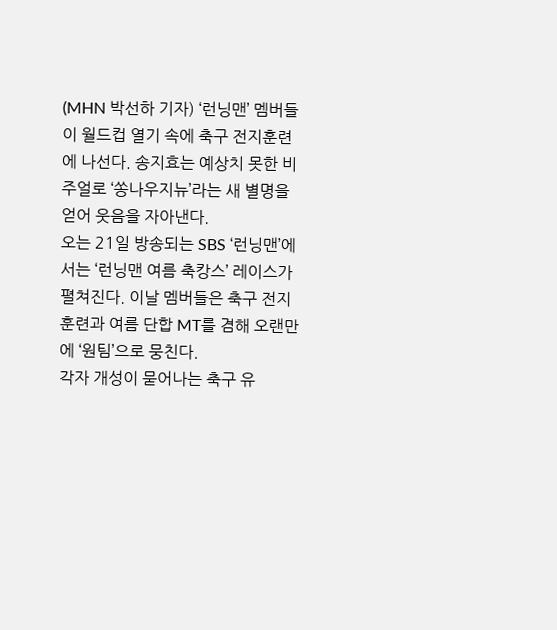(MHN 박선하 기자) ‘런닝맨’ 멤버들이 월드컵 열기 속에 축구 전지훈련에 나선다. 송지효는 예상치 못한 비주얼로 ‘쏭나우지뉴’라는 새 별명을 얻어 웃음을 자아낸다.
오는 21일 방송되는 SBS ‘런닝맨’에서는 ‘런닝맨 여름 축캉스’ 레이스가 펼쳐진다. 이날 멤버들은 축구 전지훈련과 여름 단합 MT를 겸해 오랜만에 ‘원팀’으로 뭉친다.
각자 개성이 묻어나는 축구 유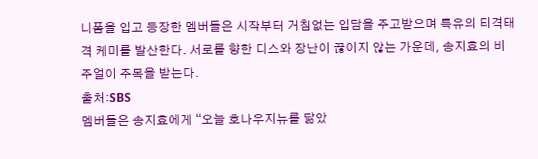니폼을 입고 등장한 멤버들은 시작부터 거침없는 입담을 주고받으며 특유의 티격태격 케미를 발산한다. 서로를 향한 디스와 장난이 끊이지 않는 가운데, 송지효의 비주얼이 주목을 받는다.
출처:SBS
멤버들은 송지효에게 “오늘 호나우지뉴를 닮았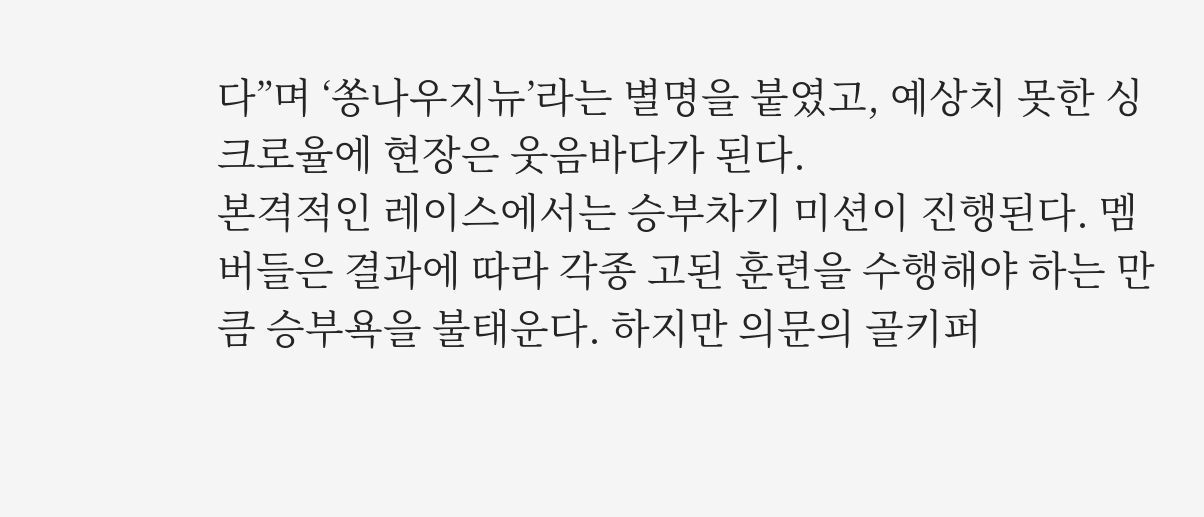다”며 ‘쏭나우지뉴’라는 별명을 붙였고, 예상치 못한 싱크로율에 현장은 웃음바다가 된다.
본격적인 레이스에서는 승부차기 미션이 진행된다. 멤버들은 결과에 따라 각종 고된 훈련을 수행해야 하는 만큼 승부욕을 불태운다. 하지만 의문의 골키퍼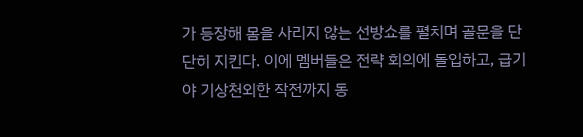가 등장해 몸을 사리지 않는 선방쇼를 펼치며 골문을 단단히 지킨다. 이에 멤버들은 전략 회의에 돌입하고, 급기야 기상천외한 작전까지 동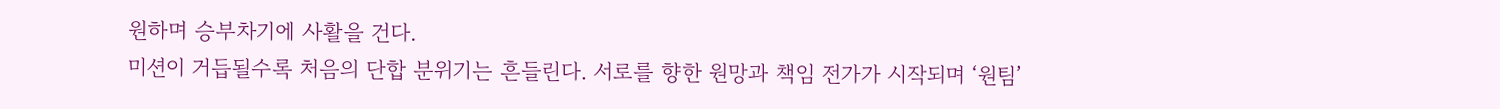원하며 승부차기에 사활을 건다.
미션이 거듭될수록 처음의 단합 분위기는 흔들린다. 서로를 향한 원망과 책임 전가가 시작되며 ‘원팀’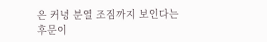은 커녕 분열 조짐까지 보인다는 후문이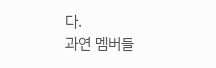다.
과연 멤버들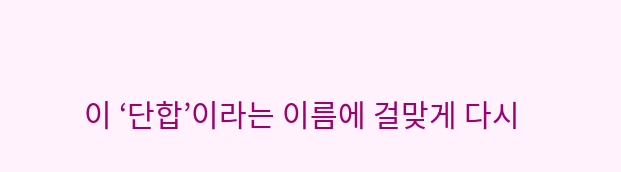이 ‘단합’이라는 이름에 걸맞게 다시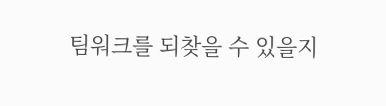팀워크를 되찾을 수 있을지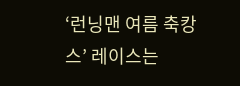‘런닝맨 여름 축캉스’ 레이스는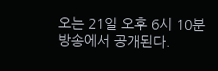오는 21일 오후 6시 10분 방송에서 공개된다.